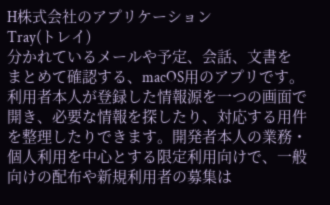H株式会社のアプリケーション
Tray(トレイ)
分かれているメールや予定、会話、文書を
まとめて確認する、macOS用のアプリです。
利用者本人が登録した情報源を一つの画面で開き、必要な情報を探したり、対応する用件を整理したりできます。開発者本人の業務・個人利用を中心とする限定利用向けで、一般向けの配布や新規利用者の募集は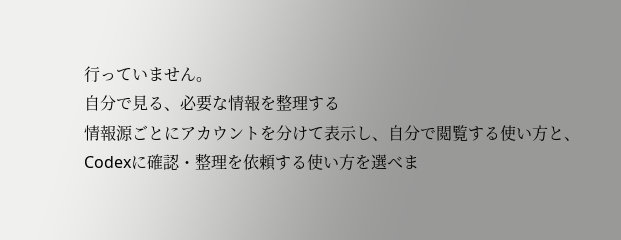行っていません。
自分で見る、必要な情報を整理する
情報源ごとにアカウントを分けて表示し、自分で閲覧する使い方と、Codexに確認・整理を依頼する使い方を選べま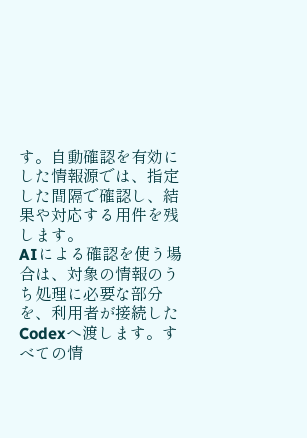す。自動確認を有効にした情報源では、指定した間隔で確認し、結果や対応する用件を残します。
AIによる確認を使う場合は、対象の情報のうち処理に必要な部分を、利用者が接続したCodexへ渡します。すべての情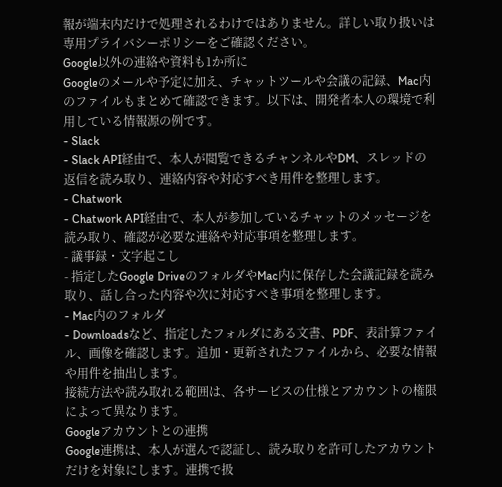報が端末内だけで処理されるわけではありません。詳しい取り扱いは専用プライバシーポリシーをご確認ください。
Google以外の連絡や資料も1か所に
Googleのメールや予定に加え、チャットツールや会議の記録、Mac内のファイルもまとめて確認できます。以下は、開発者本人の環境で利用している情報源の例です。
- Slack
- Slack API経由で、本人が閲覧できるチャンネルやDM、スレッドの返信を読み取り、連絡内容や対応すべき用件を整理します。
- Chatwork
- Chatwork API経由で、本人が参加しているチャットのメッセージを読み取り、確認が必要な連絡や対応事項を整理します。
- 議事録・文字起こし
- 指定したGoogle DriveのフォルダやMac内に保存した会議記録を読み取り、話し合った内容や次に対応すべき事項を整理します。
- Mac内のフォルダ
- Downloadsなど、指定したフォルダにある文書、PDF、表計算ファイル、画像を確認します。追加・更新されたファイルから、必要な情報や用件を抽出します。
接続方法や読み取れる範囲は、各サービスの仕様とアカウントの権限によって異なります。
Googleアカウントとの連携
Google連携は、本人が選んで認証し、読み取りを許可したアカウントだけを対象にします。連携で扱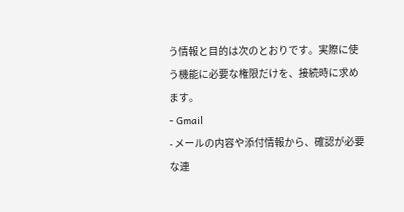う情報と目的は次のとおりです。実際に使う機能に必要な権限だけを、接続時に求めます。
- Gmail
- メールの内容や添付情報から、確認が必要な連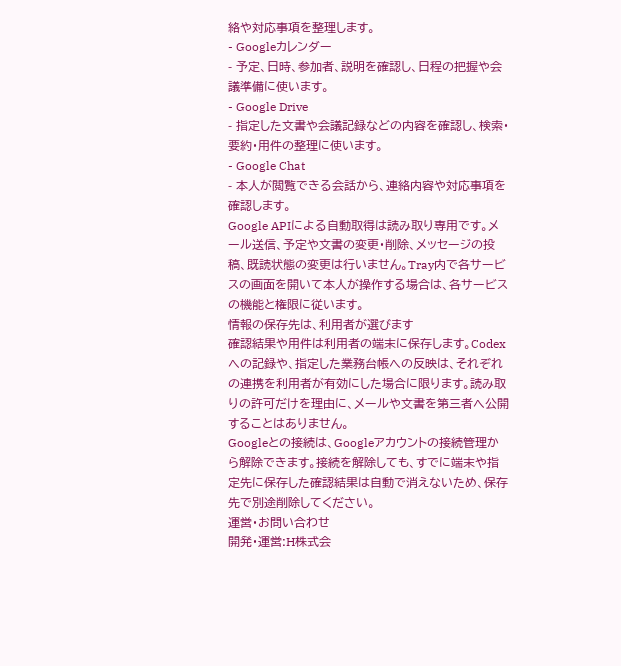絡や対応事項を整理します。
- Googleカレンダー
- 予定、日時、参加者、説明を確認し、日程の把握や会議準備に使います。
- Google Drive
- 指定した文書や会議記録などの内容を確認し、検索・要約・用件の整理に使います。
- Google Chat
- 本人が閲覧できる会話から、連絡内容や対応事項を確認します。
Google APIによる自動取得は読み取り専用です。メール送信、予定や文書の変更・削除、メッセージの投稿、既読状態の変更は行いません。Tray内で各サービスの画面を開いて本人が操作する場合は、各サービスの機能と権限に従います。
情報の保存先は、利用者が選びます
確認結果や用件は利用者の端末に保存します。Codexへの記録や、指定した業務台帳への反映は、それぞれの連携を利用者が有効にした場合に限ります。読み取りの許可だけを理由に、メールや文書を第三者へ公開することはありません。
Googleとの接続は、Googleアカウントの接続管理から解除できます。接続を解除しても、すでに端末や指定先に保存した確認結果は自動で消えないため、保存先で別途削除してください。
運営・お問い合わせ
開発・運営:H株式会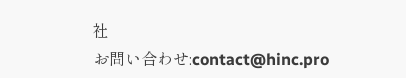社
お問い合わせ:contact@hinc.pro